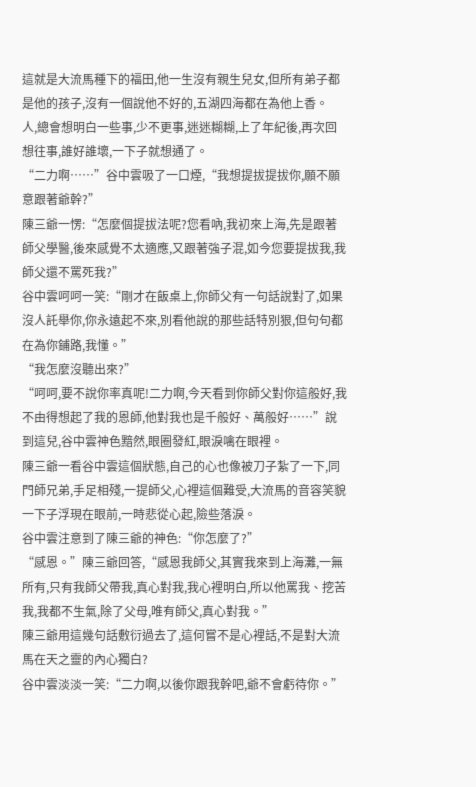這就是大流馬種下的福田,他一生沒有親生兒女,但所有弟子都是他的孩子,沒有一個說他不好的,五湖四海都在為他上香。
人,總會想明白一些事,少不更事,迷迷糊糊,上了年紀後,再次回想往事,誰好誰壞,一下子就想通了。
“二力啊……”谷中雲吸了一口煙,“我想提拔提拔你,願不願意跟著爺幹?”
陳三爺一愣:“怎麼個提拔法呢?您看吶,我初來上海,先是跟著師父學醫,後來感覺不太適應,又跟著強子混,如今您要提拔我,我師父還不罵死我?”
谷中雲呵呵一笑:“剛才在飯桌上,你師父有一句話說對了,如果沒人託舉你,你永遠起不來,別看他說的那些話特別狠,但句句都在為你鋪路,我懂。”
“我怎麼沒聽出來?”
“呵呵,要不說你率真呢!二力啊,今天看到你師父對你這般好,我不由得想起了我的恩師,他對我也是千般好、萬般好……”說到這兒,谷中雲神色黯然,眼圈發紅,眼淚噙在眼裡。
陳三爺一看谷中雲這個狀態,自己的心也像被刀子紮了一下,同門師兄弟,手足相殘,一提師父,心裡這個難受,大流馬的音容笑貌一下子浮現在眼前,一時悲從心起,險些落淚。
谷中雲注意到了陳三爺的神色:“你怎麼了?”
“感恩。”陳三爺回答,“感恩我師父,其實我來到上海灘,一無所有,只有我師父帶我,真心對我,我心裡明白,所以他罵我、挖苦我,我都不生氣,除了父母,唯有師父,真心對我。”
陳三爺用這幾句話敷衍過去了,這何嘗不是心裡話,不是對大流馬在天之靈的內心獨白?
谷中雲淡淡一笑:“二力啊,以後你跟我幹吧,爺不會虧待你。”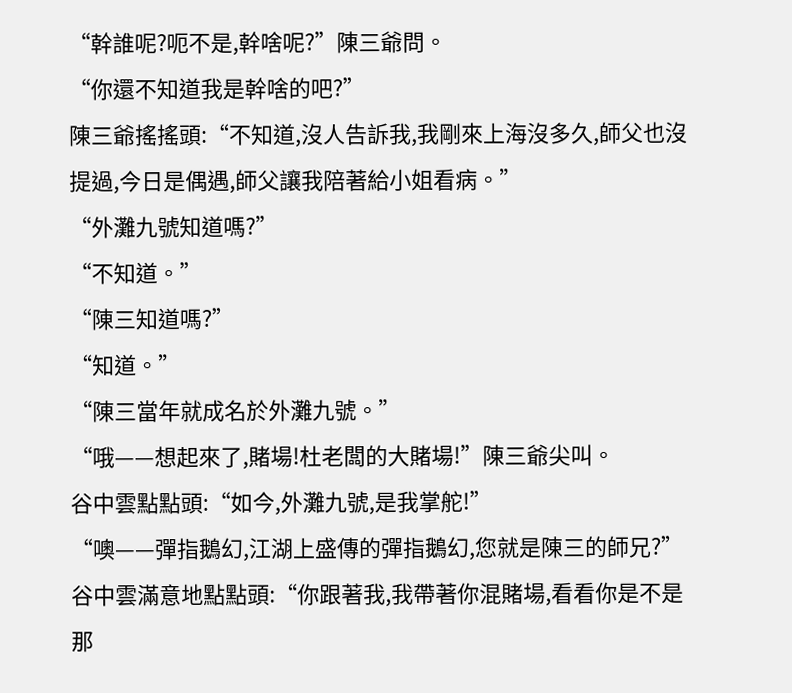“幹誰呢?呃不是,幹啥呢?”陳三爺問。
“你還不知道我是幹啥的吧?”
陳三爺搖搖頭:“不知道,沒人告訴我,我剛來上海沒多久,師父也沒提過,今日是偶遇,師父讓我陪著給小姐看病。”
“外灘九號知道嗎?”
“不知道。”
“陳三知道嗎?”
“知道。”
“陳三當年就成名於外灘九號。”
“哦——想起來了,賭場!杜老闆的大賭場!”陳三爺尖叫。
谷中雲點點頭:“如今,外灘九號,是我掌舵!”
“噢——彈指鵝幻,江湖上盛傳的彈指鵝幻,您就是陳三的師兄?”
谷中雲滿意地點點頭:“你跟著我,我帶著你混賭場,看看你是不是那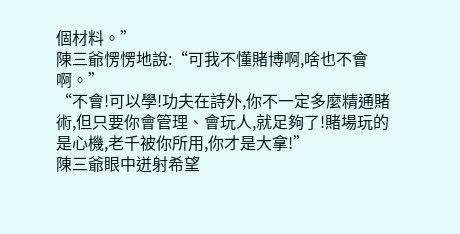個材料。”
陳三爺愣愣地說:“可我不懂賭博啊,啥也不會啊。”
“不會!可以學!功夫在詩外,你不一定多麼精通賭術,但只要你會管理、會玩人,就足夠了!賭場玩的是心機,老千被你所用,你才是大拿!”
陳三爺眼中迸射希望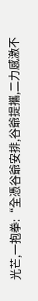光芒,一抱拳:“全憑谷爺安排,谷爺提攜,二力感激不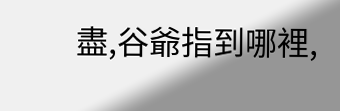盡,谷爺指到哪裡,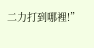二力打到哪裡!”